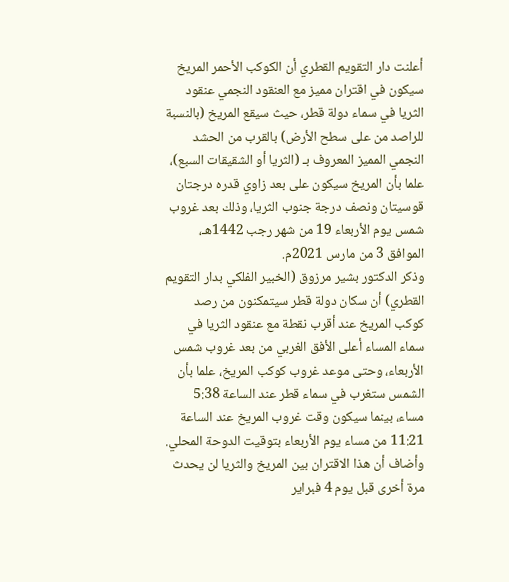أعلنت دار التقويم القطري أن الكوكب الأحمر المريخ سيكون في اقتران مميز مع العنقود النجمي عنقود الثريا في سماء دولة قطر، حيث سيقع المريخ (بالنسبة للراصد من على سطح الأرض) بالقرب من الحشد النجمي المميز المعروف بـ (الثريا أو الشقيقات السبع)، علما بأن المريخ سيكون على بعد زاوي قدره درجتان قوسيتان ونصف درجة جنوب الثريا، وذلك بعد غروب شمس يوم الأربعاء 19 من شهر رجب 1442هـ، الموافق 3 من مارس 2021م.
وذكر الدكتور بشير مرزوق (الخبير الفلكي بدار التقويم القطري) أن سكان دولة قطر سيتمكنون من رصد كوكب المريخ عند أقرب نقطة مع عنقود الثريا في سماء المساء أعلى الأفق الغربي من بعد غروب شمس الأربعاء، وحتى موعد غروب كوكب المريخ، علما بأن الشمس ستغرب في سماء قطر عند الساعة 5:38 مساء، بينما سيكون وقت غروب المريخ عند الساعة 11:21 من مساء يوم الأربعاء بتوقيت الدوحة المحلي.
وأضاف أن هذا الاقتران بين المريخ والثريا لن يحدث مرة أخرى قبل يوم 4 فبراير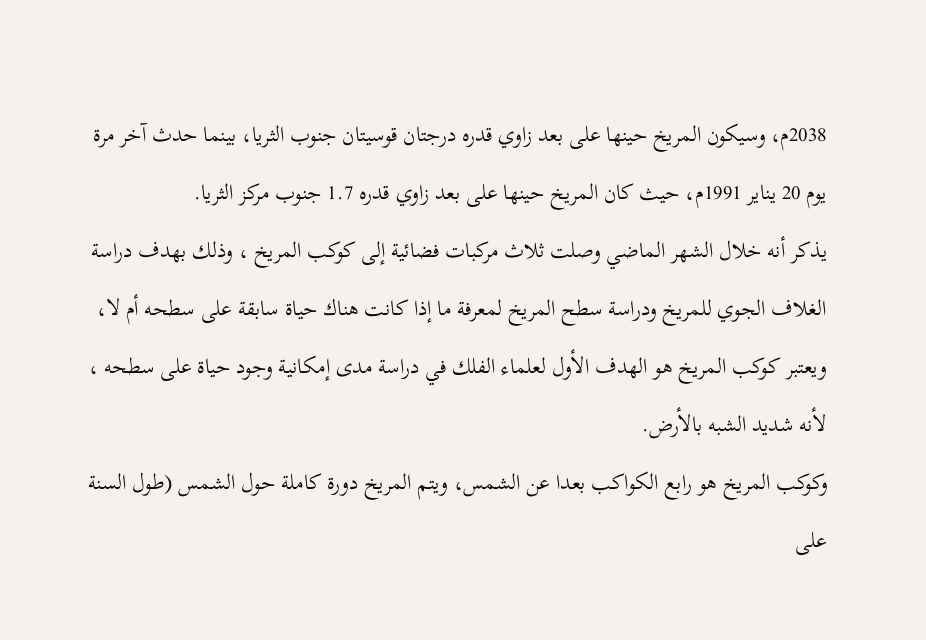2038م، وسيكون المريخ حينها على بعد زاوي قدره درجتان قوسيتان جنوب الثريا، بينما حدث آخر مرة يوم 20 يناير 1991م، حيث كان المريخ حينها على بعد زاوي قدره 1.7 جنوب مركز الثريا.
يذكر أنه خلال الشهر الماضي وصلت ثلاث مركبات فضائية إلى كوكب المريخ ، وذلك بهدف دراسة الغلاف الجوي للمريخ ودراسة سطح المريخ لمعرفة ما إذا كانت هناك حياة سابقة على سطحه أم لا، ويعتبر كوكب المريخ هو الهدف الأول لعلماء الفلك في دراسة مدى إمكانية وجود حياة على سطحه ، لأنه شديد الشبه بالأرض.
وكوكب المريخ هو رابع الكواكب بعدا عن الشمس، ويتم المريخ دورة كاملة حول الشمس (طول السنة على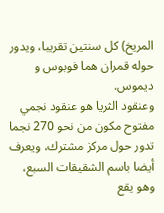المريخ) كل سنتين تقريبا، ويدور حوله قمران هما فوبوس و ديموس.
وعنقود الثريا هو عنقود نجمي مفتوح مكون من نحو 270 نجما تدور حول مركز مشترك، ويعرف أيضا باسم الشقيقات السبع، وهو يقع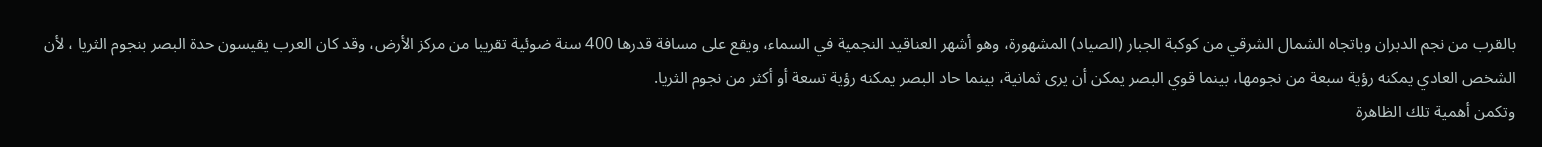بالقرب من نجم الدبران وباتجاه الشمال الشرقي من كوكبة الجبار (الصياد) المشهورة، وهو أشهر العناقيد النجمية في السماء، ويقع على مسافة قدرها 400 سنة ضوئية تقريبا من مركز الأرض، وقد كان العرب يقيسون حدة البصر بنجوم الثريا ، لأن الشخص العادي يمكنه رؤية سبعة من نجومها، بينما قوي البصر يمكن أن يرى ثمانية، بينما حاد البصر يمكنه رؤية تسعة أو أكثر من نجوم الثريا.
وتكمن أهمية تلك الظاهرة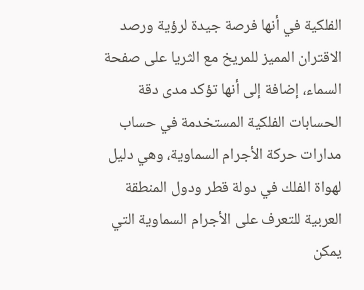الفلكية في أنها فرصة جيدة لرؤية ورصد الاقتران المميز للمريخ مع الثريا على صفحة السماء، إضافة إلى أنها تؤكد مدى دقة الحسابات الفلكية المستخدمة في حساب مدارات حركة الأجرام السماوية، وهي دليل لهواة الفلك في دولة قطر ودول المنطقة العربية للتعرف على الأجرام السماوية التي يمكن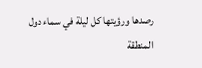رصدها ورؤيتها كل ليلة في سماء دول المنطقة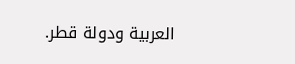العربية ودولة قطر.